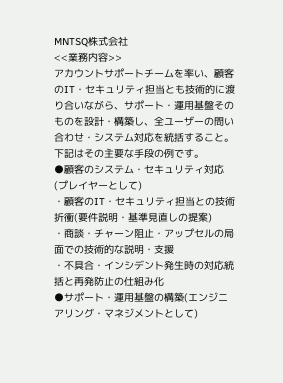MNTSQ株式会社
<<業務内容>>
アカウントサポートチームを率い、顧客のIT・セキュリティ担当とも技術的に渡り合いながら、サポート・運用基盤そのものを設計・構築し、全ユーザーの問い合わせ・システム対応を統括すること。
下記はその主要な手段の例です。
●顧客のシステム・セキュリティ対応(プレイヤーとして)
・顧客のIT・セキュリティ担当との技術折衝(要件説明・基準見直しの提案)
・商談・チャーン阻止・アップセルの局面での技術的な説明・支援
・不具合・インシデント発生時の対応統括と再発防止の仕組み化
●サポート・運用基盤の構築(エンジニアリング・マネジメントとして)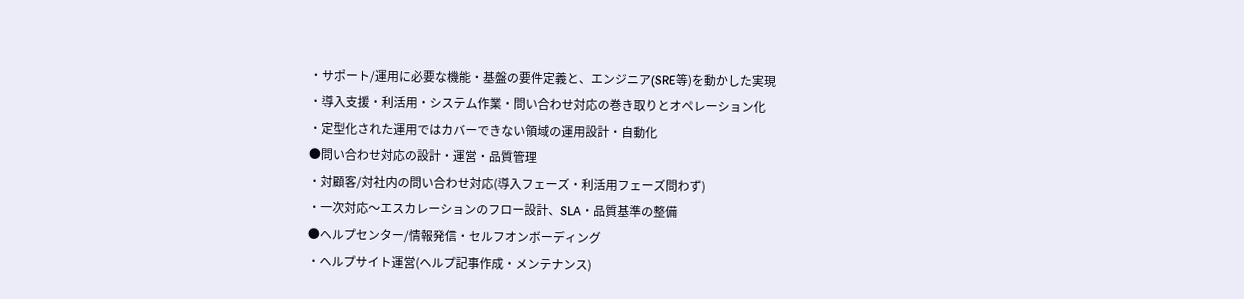・サポート/運用に必要な機能・基盤の要件定義と、エンジニア(SRE等)を動かした実現
・導入支援・利活用・システム作業・問い合わせ対応の巻き取りとオペレーション化
・定型化された運用ではカバーできない領域の運用設計・自動化
●問い合わせ対応の設計・運営・品質管理
・対顧客/対社内の問い合わせ対応(導入フェーズ・利活用フェーズ問わず)
・一次対応〜エスカレーションのフロー設計、SLA・品質基準の整備
●ヘルプセンター/情報発信・セルフオンボーディング
・ヘルプサイト運営(ヘルプ記事作成・メンテナンス)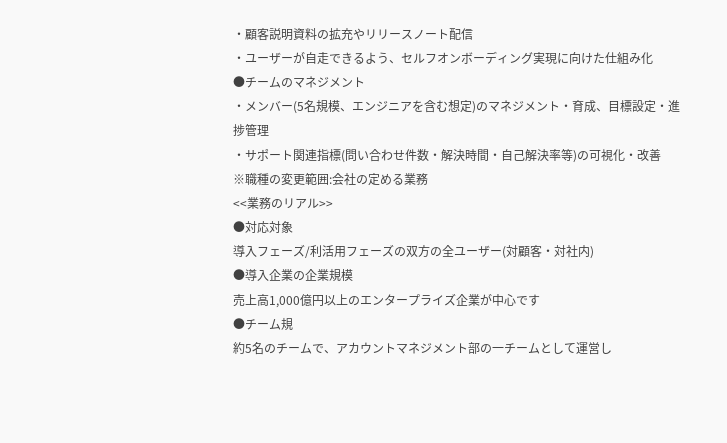・顧客説明資料の拡充やリリースノート配信
・ユーザーが自走できるよう、セルフオンボーディング実現に向けた仕組み化
●チームのマネジメント
・メンバー(5名規模、エンジニアを含む想定)のマネジメント・育成、目標設定・進捗管理
・サポート関連指標(問い合わせ件数・解決時間・自己解決率等)の可視化・改善
※職種の変更範囲:会社の定める業務
<<業務のリアル>>
●対応対象
導入フェーズ/利活用フェーズの双方の全ユーザー(対顧客・対社内)
●導入企業の企業規模
売上高1,000億円以上のエンタープライズ企業が中心です
●チーム規
約5名のチームで、アカウントマネジメント部の一チームとして運営し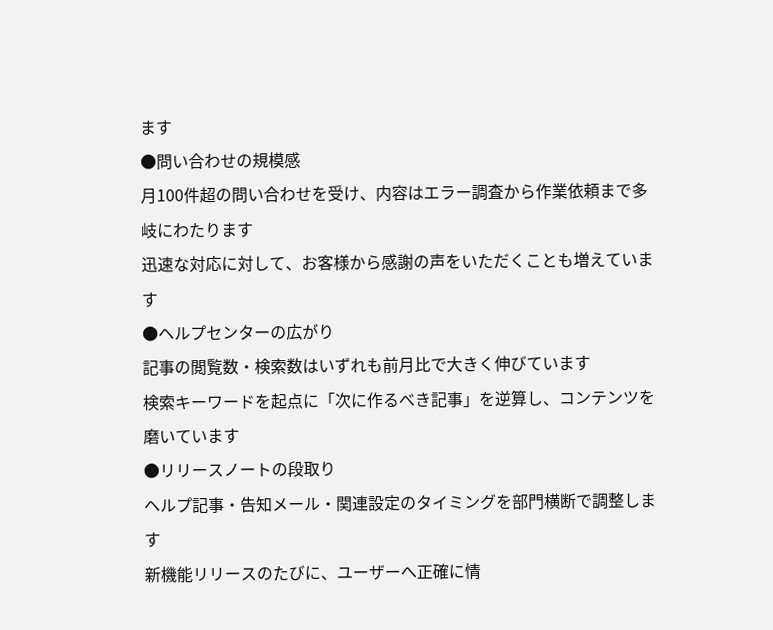ます
●問い合わせの規模感
月100件超の問い合わせを受け、内容はエラー調査から作業依頼まで多岐にわたります
迅速な対応に対して、お客様から感謝の声をいただくことも増えています
●ヘルプセンターの広がり
記事の閲覧数・検索数はいずれも前月比で大きく伸びています
検索キーワードを起点に「次に作るべき記事」を逆算し、コンテンツを磨いています
●リリースノートの段取り
ヘルプ記事・告知メール・関連設定のタイミングを部門横断で調整します
新機能リリースのたびに、ユーザーへ正確に情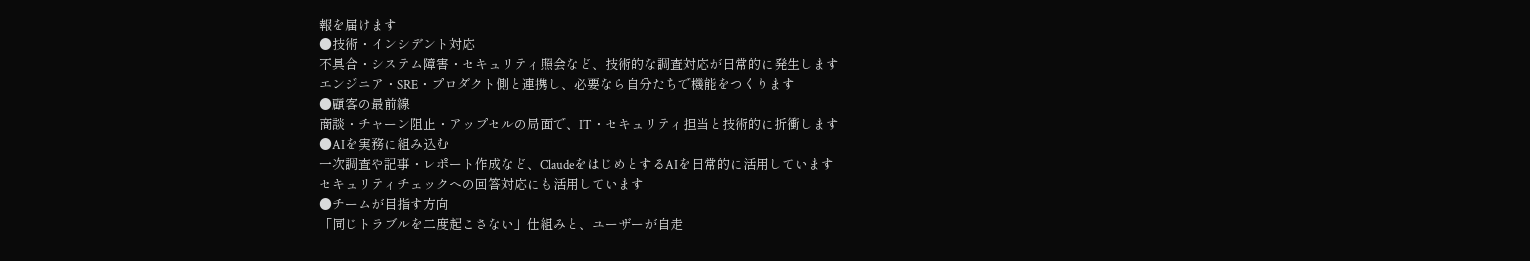報を届けます
●技術・インシデント対応
不具合・システム障害・セキュリティ照会など、技術的な調査対応が日常的に発生します
エンジニア・SRE・プロダクト側と連携し、必要なら自分たちで機能をつくります
●顧客の最前線
商談・チャーン阻止・アップセルの局面で、IT・セキュリティ担当と技術的に折衝します
●AIを実務に組み込む
一次調査や記事・レポート作成など、ClaudeをはじめとするAIを日常的に活用しています
セキュリティチェックへの回答対応にも活用しています
●チームが目指す方向
「同じトラブルを二度起こさない」仕組みと、ユーザーが自走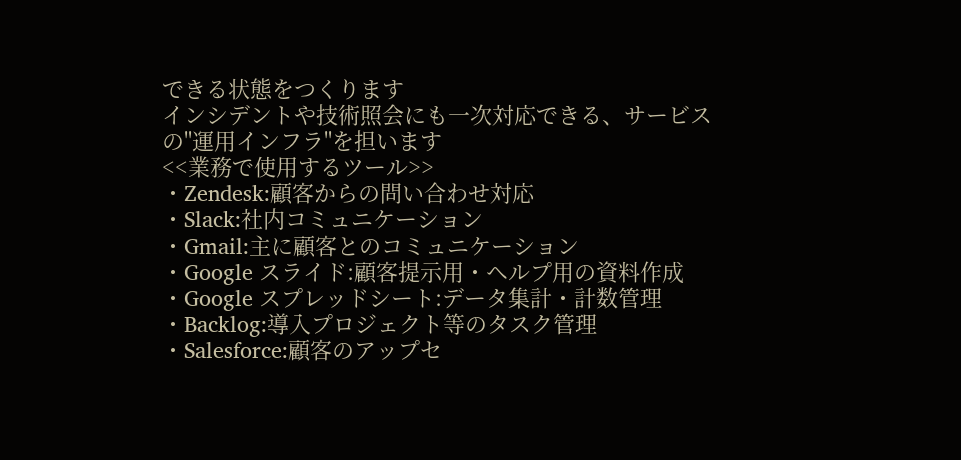できる状態をつくります
インシデントや技術照会にも一次対応できる、サービスの"運用インフラ"を担います
<<業務で使用するツール>>
・Zendesk:顧客からの問い合わせ対応
・Slack:社内コミュニケーション
・Gmail:主に顧客とのコミュニケーション
・Google スライド:顧客提示用・ヘルプ用の資料作成
・Google スプレッドシート:データ集計・計数管理
・Backlog:導入プロジェクト等のタスク管理
・Salesforce:顧客のアップセ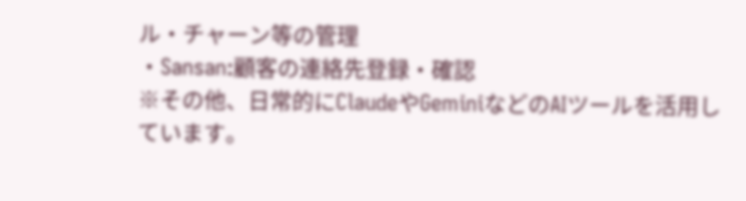ル・チャーン等の管理
・Sansan:顧客の連絡先登録・確認
※その他、日常的にClaudeやGeminiなどのAIツールを活用しています。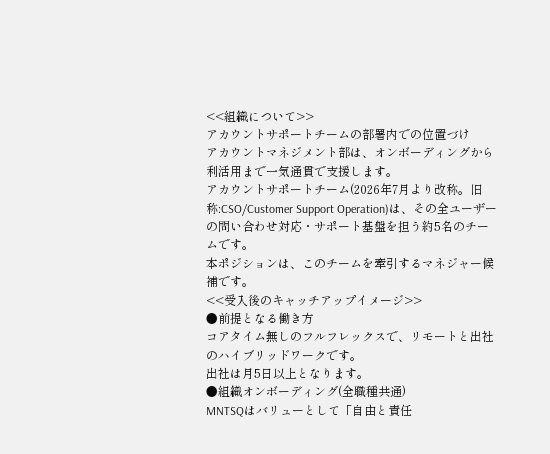<<組織について>>
アカウントサポートチームの部署内での位置づけ
アカウントマネジメント部は、オンボーディングから利活用まで一気通貫で支援します。
アカウントサポートチーム(2026年7月より改称。旧称:CSO/Customer Support Operation)は、その全ユーザーの問い合わせ対応・サポート基盤を担う約5名のチームです。
本ポジションは、このチームを牽引するマネジャー候補です。
<<受入後のキャッチアップイメージ>>
●前提となる働き方
コアタイム無しのフルフレックスで、リモートと出社のハイブリッドワークです。
出社は月5日以上となります。
●組織オンボーディング(全職種共通)
MNTSQはバリューとして「自由と責任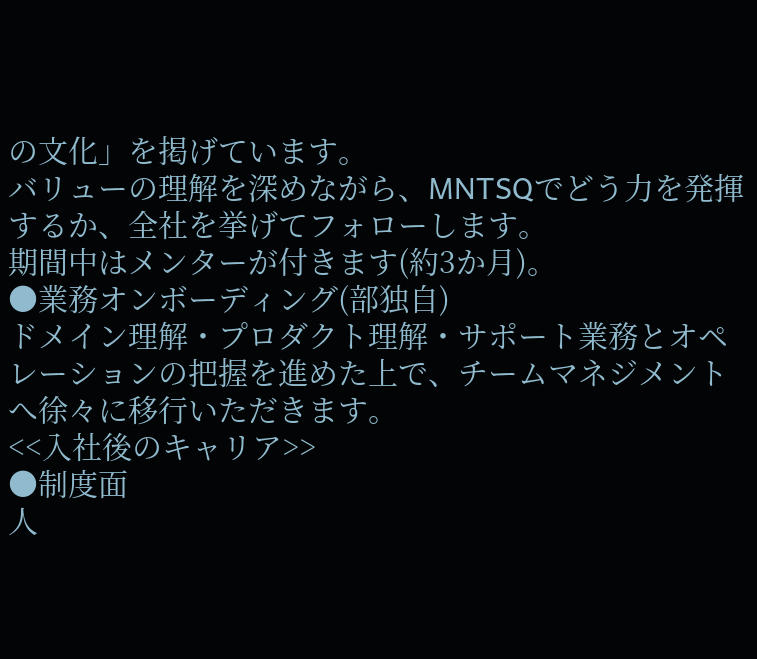の文化」を掲げています。
バリューの理解を深めながら、MNTSQでどう力を発揮するか、全社を挙げてフォローします。
期間中はメンターが付きます(約3か月)。
●業務オンボーディング(部独自)
ドメイン理解・プロダクト理解・サポート業務とオペレーションの把握を進めた上で、チームマネジメントへ徐々に移行いただきます。
<<入社後のキャリア>>
●制度面
人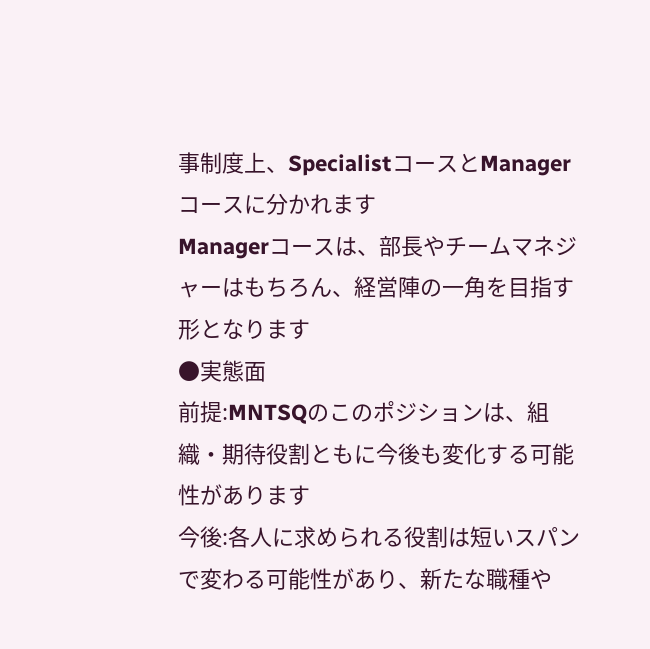事制度上、SpecialistコースとManagerコースに分かれます
Managerコースは、部長やチームマネジャーはもちろん、経営陣の一角を目指す形となります
●実態面
前提:MNTSQのこのポジションは、組織・期待役割ともに今後も変化する可能性があります
今後:各人に求められる役割は短いスパンで変わる可能性があり、新たな職種や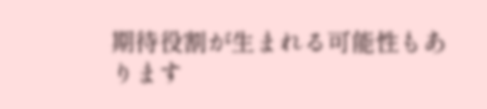期待役割が生まれる可能性もあります